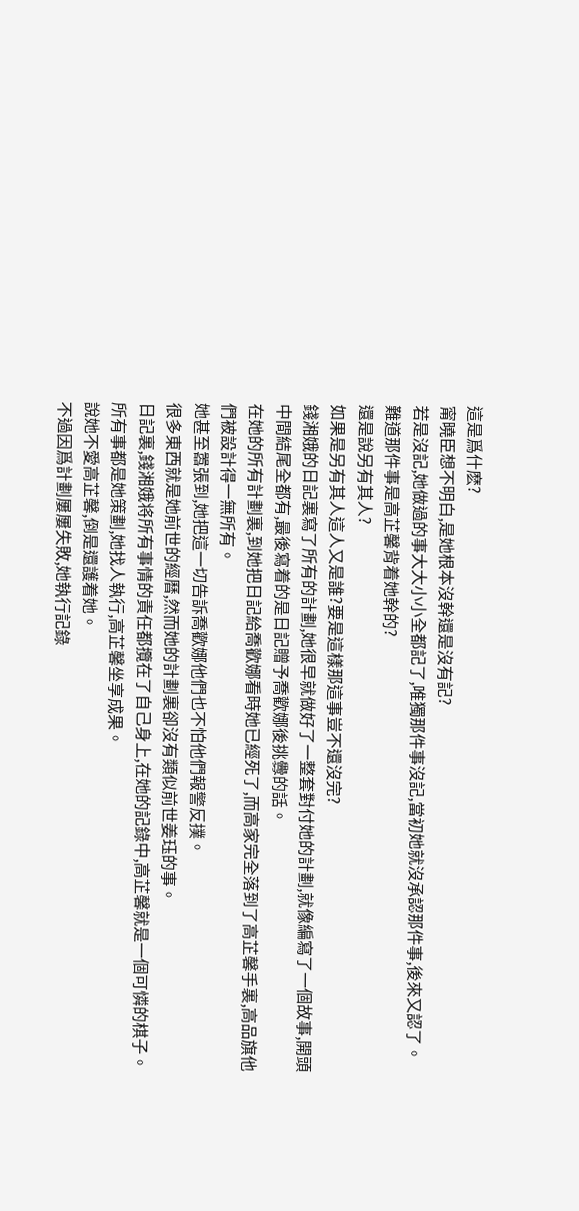這是爲什麽?
甯曉臣想不明白,是她根本沒幹還是沒有記?
若是沒記,她做過的事大大小小全都記了,唯獨那件事沒記,當初她就沒承認那件事,後來又認了。
難道那件事是高芷馨背着她幹的?
還是說另有其人?
如果是另有其人這人又是誰?要是這樣那這事豈不還沒完?
錢湘娥的日記裏寫了所有的計劃,她很早就做好了一整套對付她的計劃,就像編寫了一個故事,開頭中間結尾全都有,最後寫着的是日記贈予喬歡娜後挑釁的話。
在她的所有計劃裏,到她把日記給喬歡娜看時她已經死了,而高家完全落到了高芷馨手裏,高品旗他們被設計得一無所有。
她甚至嚣張到,她把這一切告訴喬歡娜他們也不怕他們報警反撲。
很多東西就是她前世的經曆,然而她的計劃裏卻沒有類似前世姜珏的事。
日記裏,錢湘娥将所有事情的責任都攬在了自己身上,在她的記錄中,高芷馨就是一個可憐的棋子。
所有事都是她策劃,她找人執行,高芷馨坐享成果。
說她不愛高芷馨,倒是還護着她。
不過因爲計劃屢屢失敗,她執行記錄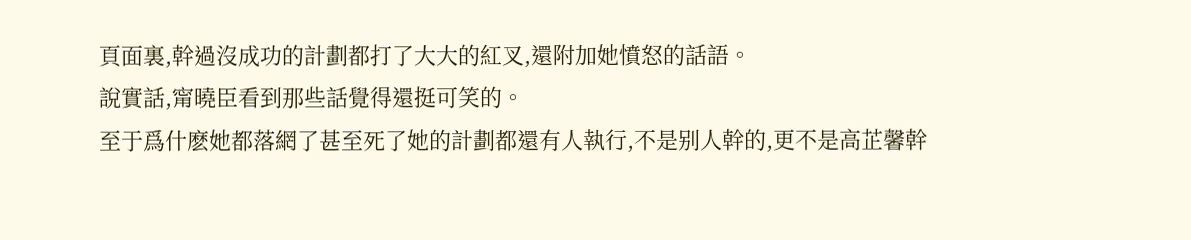頁面裏,幹過沒成功的計劃都打了大大的紅叉,還附加她憤怒的話語。
說實話,甯曉臣看到那些話覺得還挺可笑的。
至于爲什麽她都落網了甚至死了她的計劃都還有人執行,不是别人幹的,更不是高芷馨幹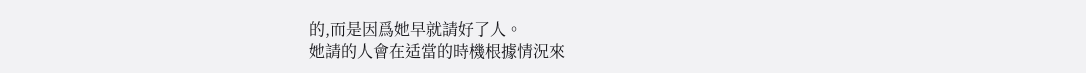的,而是因爲她早就請好了人。
她請的人會在适當的時機根據情況來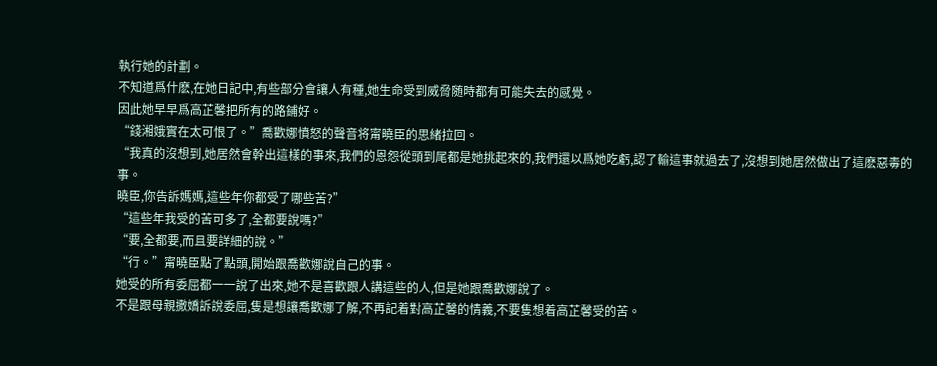執行她的計劃。
不知道爲什麽,在她日記中,有些部分會讓人有種,她生命受到威脅随時都有可能失去的感覺。
因此她早早爲高芷馨把所有的路鋪好。
“錢湘娥實在太可恨了。”喬歡娜憤怒的聲音将甯曉臣的思緒拉回。
“我真的沒想到,她居然會幹出這樣的事來,我們的恩怨從頭到尾都是她挑起來的,我們還以爲她吃虧,認了輸這事就過去了,沒想到她居然做出了這麽惡毒的事。
曉臣,你告訴媽媽,這些年你都受了哪些苦?”
“這些年我受的苦可多了,全都要說嗎?”
“要,全都要,而且要詳細的說。”
“行。”甯曉臣點了點頭,開始跟喬歡娜說自己的事。
她受的所有委屈都一一說了出來,她不是喜歡跟人講這些的人,但是她跟喬歡娜說了。
不是跟母親撒嬌訴說委屈,隻是想讓喬歡娜了解,不再記着對高芷馨的情義,不要隻想着高芷馨受的苦。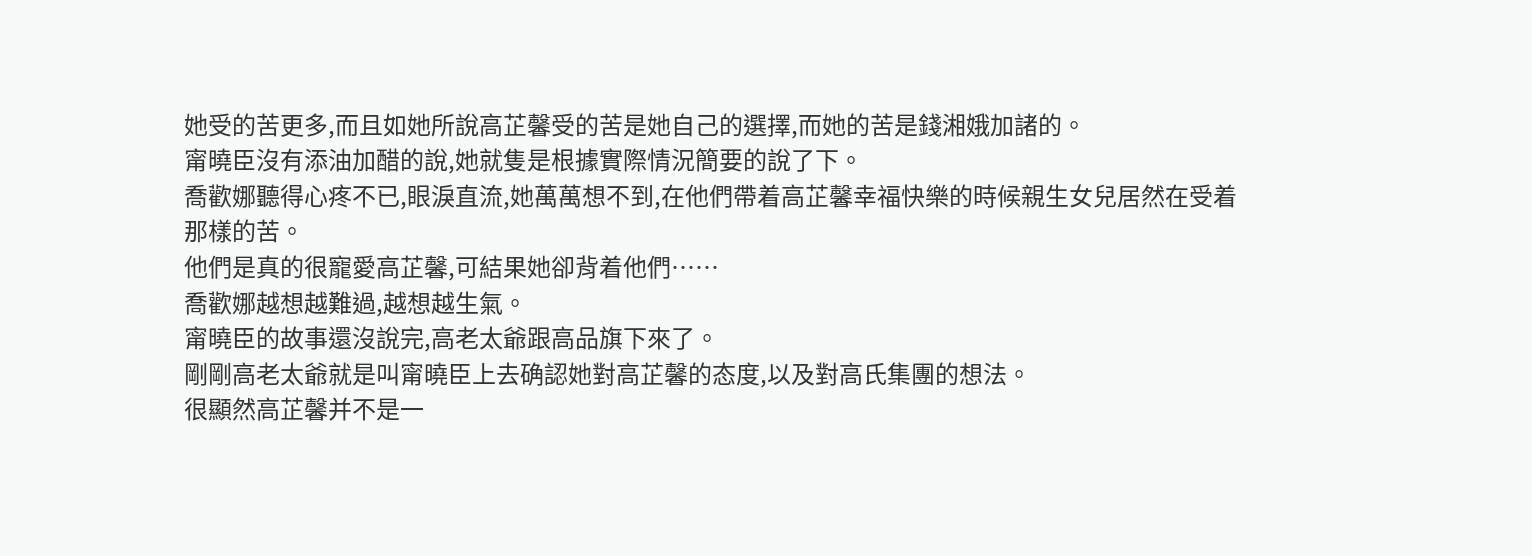她受的苦更多,而且如她所說高芷馨受的苦是她自己的選擇,而她的苦是錢湘娥加諸的。
甯曉臣沒有添油加醋的說,她就隻是根據實際情況簡要的說了下。
喬歡娜聽得心疼不已,眼淚直流,她萬萬想不到,在他們帶着高芷馨幸福快樂的時候親生女兒居然在受着那樣的苦。
他們是真的很寵愛高芷馨,可結果她卻背着他們……
喬歡娜越想越難過,越想越生氣。
甯曉臣的故事還沒說完,高老太爺跟高品旗下來了。
剛剛高老太爺就是叫甯曉臣上去确認她對高芷馨的态度,以及對高氏集團的想法。
很顯然高芷馨并不是一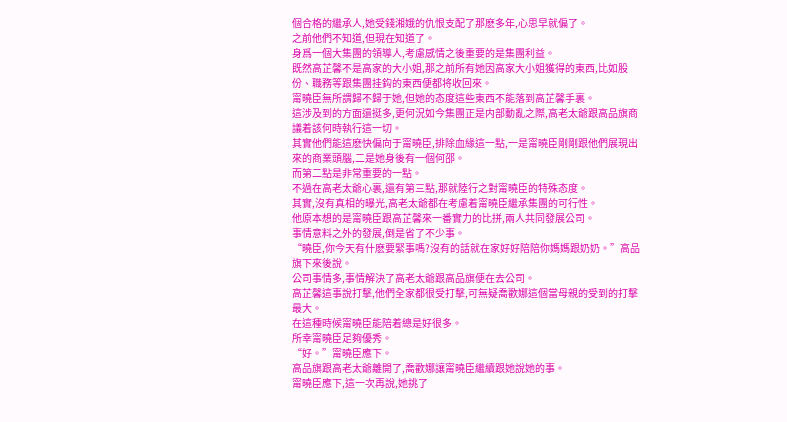個合格的繼承人,她受錢湘娥的仇恨支配了那麽多年,心思早就偏了。
之前他們不知道,但現在知道了。
身爲一個大集團的領導人,考慮感情之後重要的是集團利益。
既然高芷馨不是高家的大小姐,那之前所有她因高家大小姐獲得的東西,比如股份、職務等跟集團挂鈎的東西便都将收回來。
甯曉臣無所謂歸不歸于她,但她的态度這些東西不能落到高芷馨手裏。
這涉及到的方面還挺多,更何況如今集團正是内部動亂之際,高老太爺跟高品旗商議着該何時執行這一切。
其實他們能這麽快偏向于甯曉臣,排除血緣這一點,一是甯曉臣剛剛跟他們展現出來的商業頭腦,二是她身後有一個何邵。
而第二點是非常重要的一點。
不過在高老太爺心裏,還有第三點,那就陸行之對甯曉臣的特殊态度。
其實,沒有真相的曝光,高老太爺都在考慮着甯曉臣繼承集團的可行性。
他原本想的是甯曉臣跟高芷馨來一番實力的比拼,兩人共同發展公司。
事情意料之外的發展,倒是省了不少事。
“曉臣,你今天有什麽要緊事嗎?沒有的話就在家好好陪陪你媽媽跟奶奶。”高品旗下來後說。
公司事情多,事情解決了高老太爺跟高品旗便在去公司。
高芷馨這事說打擊,他們全家都很受打擊,可無疑喬歡娜這個當母親的受到的打擊最大。
在這種時候甯曉臣能陪着總是好很多。
所幸甯曉臣足夠優秀。
“好。”甯曉臣應下。
高品旗跟高老太爺離開了,喬歡娜讓甯曉臣繼續跟她說她的事。
甯曉臣應下,這一次再說,她挑了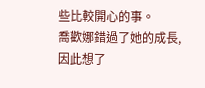些比較開心的事。
喬歡娜錯過了她的成長,因此想了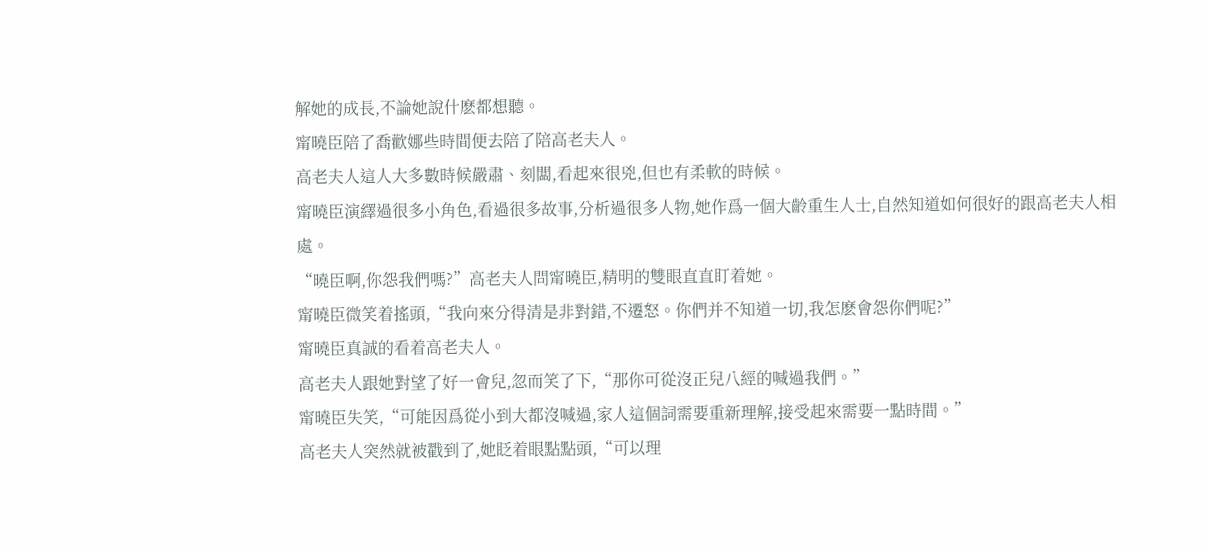解她的成長,不論她說什麽都想聽。
甯曉臣陪了喬歡娜些時間便去陪了陪高老夫人。
高老夫人這人大多數時候嚴肅、刻闆,看起來很兇,但也有柔軟的時候。
甯曉臣演繹過很多小角色,看過很多故事,分析過很多人物,她作爲一個大齡重生人士,自然知道如何很好的跟高老夫人相處。
“曉臣啊,你怨我們嗎?”高老夫人問甯曉臣,精明的雙眼直直盯着她。
甯曉臣微笑着搖頭,“我向來分得清是非對錯,不遷怒。你們并不知道一切,我怎麽會怨你們呢?”
甯曉臣真誠的看着高老夫人。
高老夫人跟她對望了好一會兒,忽而笑了下,“那你可從沒正兒八經的喊過我們。”
甯曉臣失笑,“可能因爲從小到大都沒喊過,家人這個詞需要重新理解,接受起來需要一點時間。”
高老夫人突然就被戳到了,她眨着眼點點頭,“可以理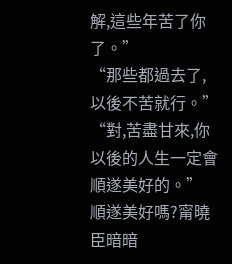解,這些年苦了你了。”
“那些都過去了,以後不苦就行。”
“對,苦盡甘來,你以後的人生一定會順遂美好的。”
順遂美好嗎?甯曉臣暗暗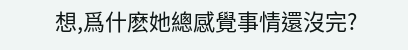想,爲什麽她總感覺事情還沒完?